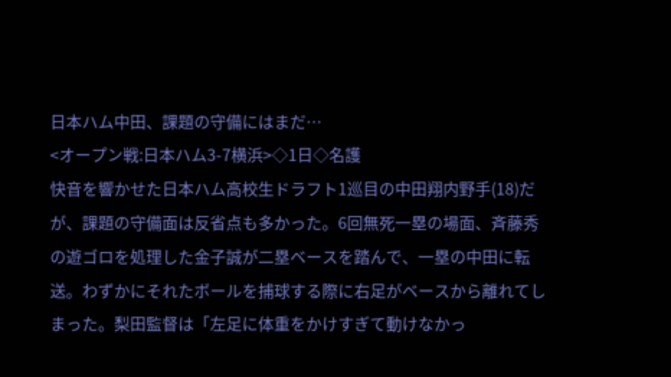日本ハム中田、課題の守備にはまだ…
<オープン戦:日本ハム3-7横浜>◇1日◇名護
快音を響かせた日本ハム高校生ドラフト1巡目の中田翔内野手(18)だが、課題の守備面は反省点も多かった。6回無死一塁の場面、斉藤秀の遊ゴロを処理した金子誠が二塁ベースを踏んで、一塁の中田に転送。わずかにそれたボールを捕球する際に右足がベースから離れてしまった。梨田監督は「左足に体重をかけすぎて動けなかっ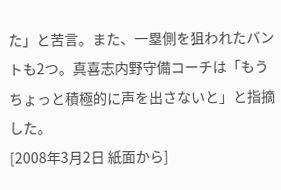た」と苦言。また、一塁側を狙われたバントも2つ。真喜志内野守備コーチは「もうちょっと積極的に声を出さないと」と指摘した。
[2008年3月2日 紙面から]